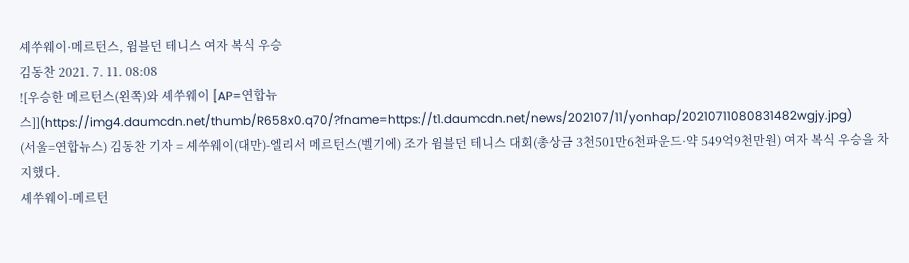셰쑤웨이·메르턴스, 윔블던 테니스 여자 복식 우승
김동찬 2021. 7. 11. 08:08
![우승한 메르턴스(왼쪽)와 셰쑤웨이 [AP=연합뉴스]](https://img4.daumcdn.net/thumb/R658x0.q70/?fname=https://t1.daumcdn.net/news/202107/11/yonhap/20210711080831482wgjy.jpg)
(서울=연합뉴스) 김동찬 기자 = 셰쑤웨이(대만)-엘리서 메르턴스(벨기에) 조가 윔블던 테니스 대회(총상금 3천501만6천파운드·약 549억9천만원) 여자 복식 우승을 차지했다.
셰쑤웨이-메르턴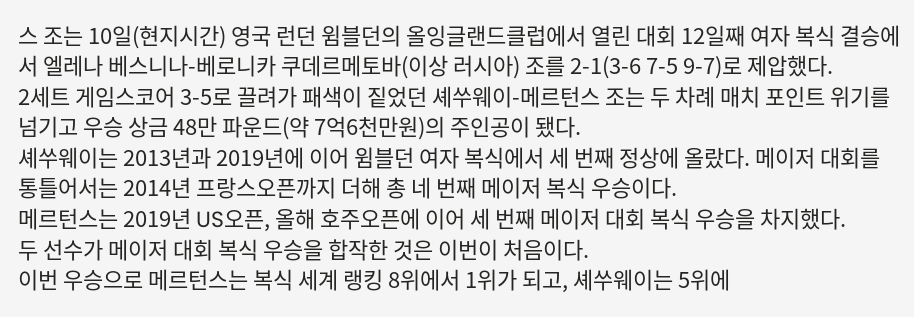스 조는 10일(현지시간) 영국 런던 윔블던의 올잉글랜드클럽에서 열린 대회 12일째 여자 복식 결승에서 엘레나 베스니나-베로니카 쿠데르메토바(이상 러시아) 조를 2-1(3-6 7-5 9-7)로 제압했다.
2세트 게임스코어 3-5로 끌려가 패색이 짙었던 셰쑤웨이-메르턴스 조는 두 차례 매치 포인트 위기를 넘기고 우승 상금 48만 파운드(약 7억6천만원)의 주인공이 됐다.
셰쑤웨이는 2013년과 2019년에 이어 윔블던 여자 복식에서 세 번째 정상에 올랐다. 메이저 대회를 통틀어서는 2014년 프랑스오픈까지 더해 총 네 번째 메이저 복식 우승이다.
메르턴스는 2019년 US오픈, 올해 호주오픈에 이어 세 번째 메이저 대회 복식 우승을 차지했다.
두 선수가 메이저 대회 복식 우승을 합작한 것은 이번이 처음이다.
이번 우승으로 메르턴스는 복식 세계 랭킹 8위에서 1위가 되고, 셰쑤웨이는 5위에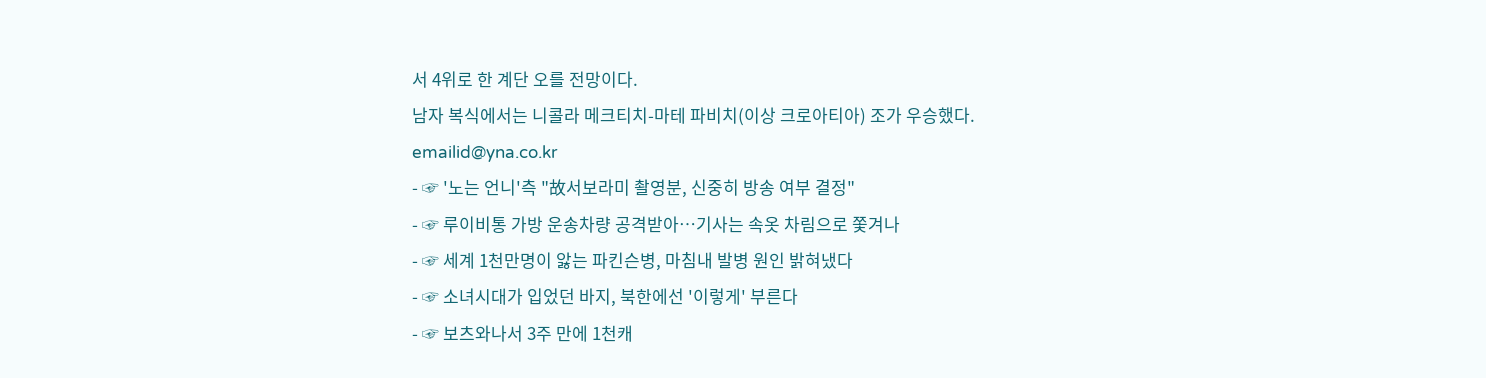서 4위로 한 계단 오를 전망이다.
남자 복식에서는 니콜라 메크티치-마테 파비치(이상 크로아티아) 조가 우승했다.
emailid@yna.co.kr
- ☞ '노는 언니'측 "故서보라미 촬영분, 신중히 방송 여부 결정"
- ☞ 루이비통 가방 운송차량 공격받아…기사는 속옷 차림으로 쫓겨나
- ☞ 세계 1천만명이 앓는 파킨슨병, 마침내 발병 원인 밝혀냈다
- ☞ 소녀시대가 입었던 바지, 북한에선 '이렇게' 부른다
- ☞ 보츠와나서 3주 만에 1천캐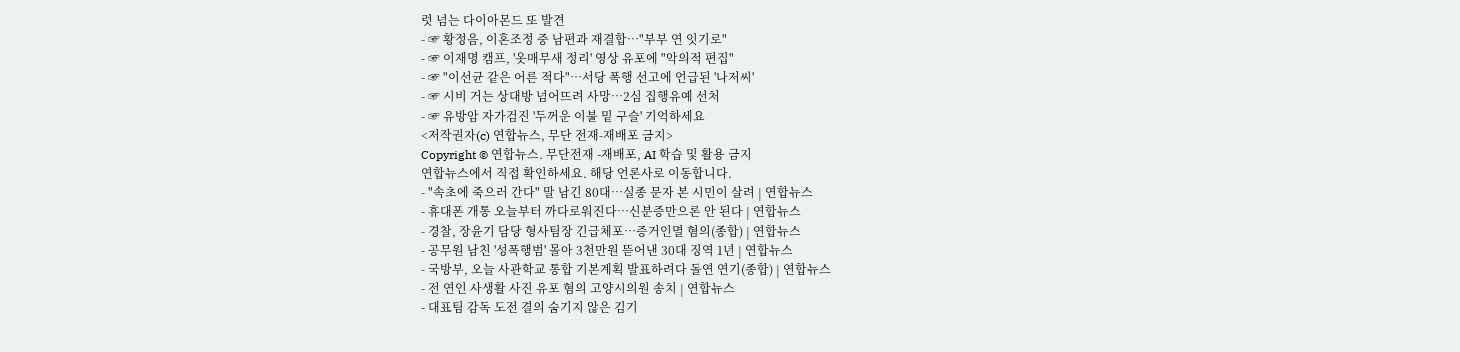럿 넘는 다이아몬드 또 발견
- ☞ 황정음, 이혼조정 중 남편과 재결합…"부부 연 잇기로"
- ☞ 이재명 캠프, '옷매무새 정리' 영상 유포에 "악의적 편집"
- ☞ "이선균 같은 어른 적다"…서당 폭행 선고에 언급된 '나저씨'
- ☞ 시비 거는 상대방 넘어뜨려 사망…2심 집행유예 선처
- ☞ 유방암 자가검진 '두꺼운 이불 밑 구슬' 기억하세요
<저작권자(c) 연합뉴스, 무단 전재-재배포 금지>
Copyright © 연합뉴스. 무단전재 -재배포, AI 학습 및 활용 금지
연합뉴스에서 직접 확인하세요. 해당 언론사로 이동합니다.
- "속초에 죽으러 간다" 말 남긴 80대…실종 문자 본 시민이 살려 | 연합뉴스
- 휴대폰 개통 오늘부터 까다로워진다…신분증만으론 안 된다 | 연합뉴스
- 경찰, 장윤기 담당 형사팀장 긴급체포…증거인멸 혐의(종합) | 연합뉴스
- 공무원 남친 '성폭행범' 몰아 3천만원 뜯어낸 30대 징역 1년 | 연합뉴스
- 국방부, 오늘 사관학교 통합 기본계획 발표하려다 돌연 연기(종합) | 연합뉴스
- 전 연인 사생활 사진 유포 혐의 고양시의원 송치 | 연합뉴스
- 대표팀 감독 도전 결의 숨기지 않은 김기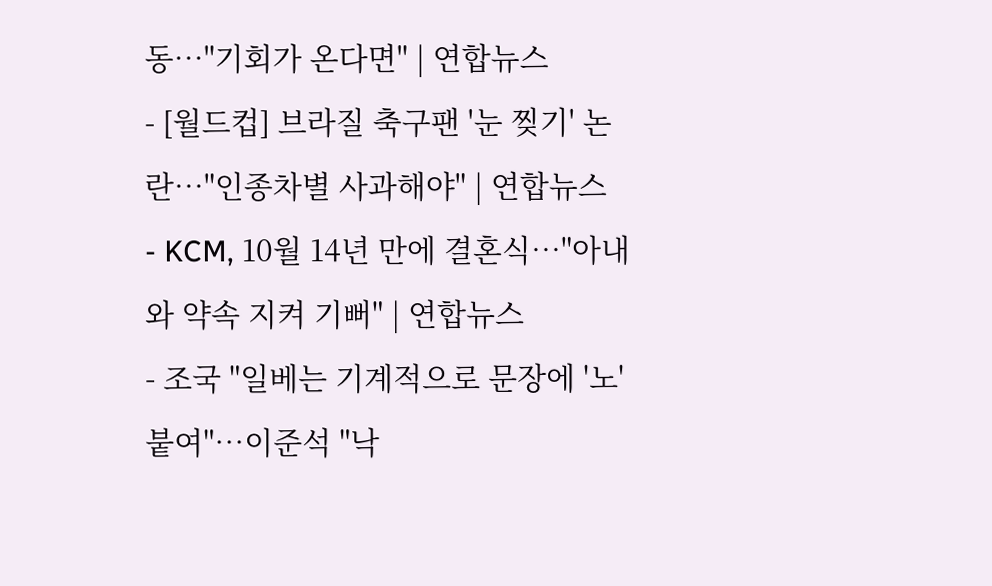동…"기회가 온다면" | 연합뉴스
- [월드컵] 브라질 축구팬 '눈 찢기' 논란…"인종차별 사과해야" | 연합뉴스
- KCM, 10월 14년 만에 결혼식…"아내와 약속 지켜 기뻐" | 연합뉴스
- 조국 "일베는 기계적으로 문장에 '노' 붙여"…이준석 "낙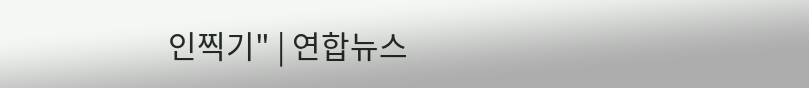인찍기" | 연합뉴스